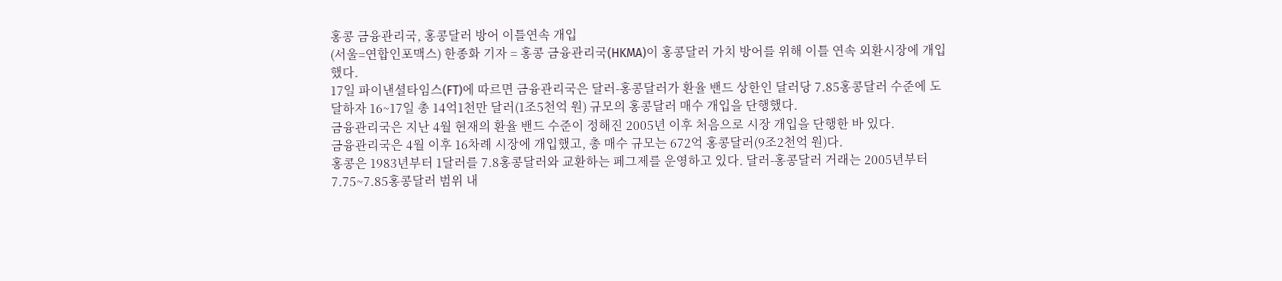홍콩 금융관리국, 홍콩달러 방어 이틀연속 개입
(서울=연합인포맥스) 한종화 기자 = 홍콩 금융관리국(HKMA)이 홍콩달러 가치 방어를 위해 이틀 연속 외환시장에 개입했다.
17일 파이낸셜타임스(FT)에 따르면 금융관리국은 달러-홍콩달러가 환율 밴드 상한인 달러당 7.85홍콩달러 수준에 도달하자 16~17일 총 14억1천만 달러(1조5천억 원) 규모의 홍콩달러 매수 개입을 단행했다.
금융관리국은 지난 4월 현재의 환율 밴드 수준이 정해진 2005년 이후 처음으로 시장 개입을 단행한 바 있다.
금융관리국은 4월 이후 16차례 시장에 개입했고, 총 매수 규모는 672억 홍콩달러(9조2천억 원)다.
홍콩은 1983년부터 1달러를 7.8홍콩달러와 교환하는 페그제를 운영하고 있다. 달러-홍콩달러 거래는 2005년부터 7.75~7.85홍콩달러 범위 내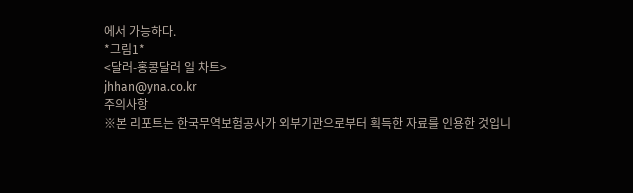에서 가능하다.
*그림1*
<달러-홍콩달러 일 차트>
jhhan@yna.co.kr
주의사항
※본 리포트는 한국무역보험공사가 외부기관으로부터 획득한 자료를 인용한 것입니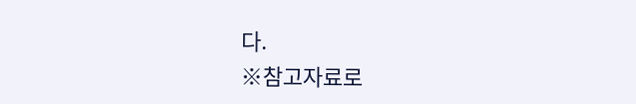다.
※참고자료로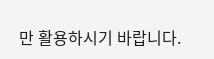만 활용하시기 바랍니다.